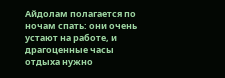Айдолам полагается по ночам спать: они очень устают на работе, и драгоценные часы отдыха нужно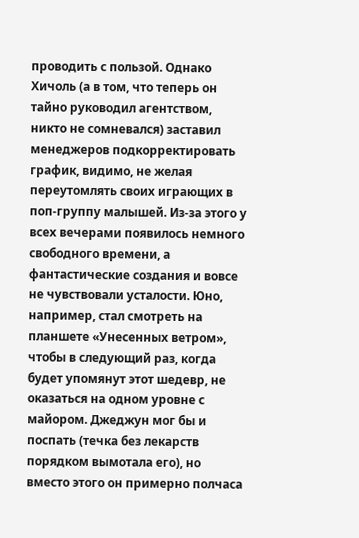проводить с пользой. Однако Хичоль (а в том, что теперь он тайно руководил агентством, никто не сомневался) заставил менеджеров подкорректировать график, видимо, не желая переутомлять своих играющих в поп-группу малышей. Из-за этого у всех вечерами появилось немного свободного времени, а фантастические создания и вовсе не чувствовали усталости. Юно, например, стал смотреть на планшете «Унесенных ветром», чтобы в следующий раз, когда будет упомянут этот шедевр, не оказаться на одном уровне с майором. Джеджун мог бы и поспать (течка без лекарств порядком вымотала его), но вместо этого он примерно полчаса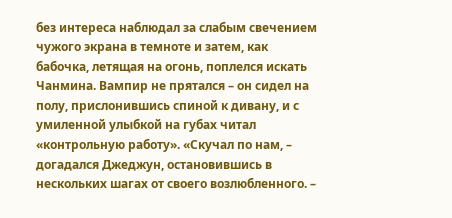без интереса наблюдал за слабым свечением чужого экрана в темноте и затем, как бабочка, летящая на огонь, поплелся искать Чанмина. Вампир не прятался – он сидел на полу, прислонившись спиной к дивану, и с умиленной улыбкой на губах читал «контрольную работу». «Скучал по нам, – догадался Джеджун, остановившись в нескольких шагах от своего возлюбленного. –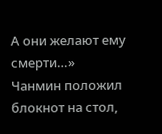А они желают ему смерти…»
Чанмин положил блокнот на стол,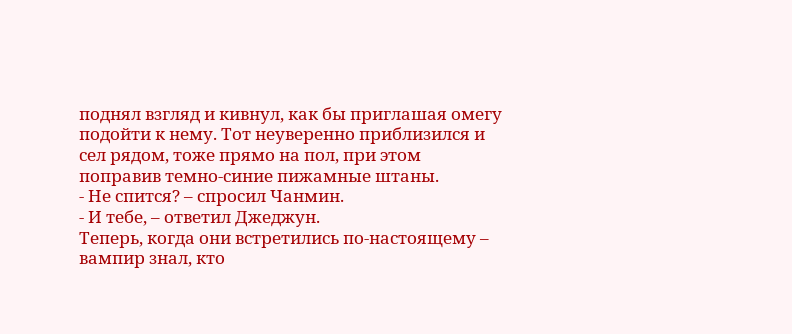поднял взгляд и кивнул, как бы приглашая омегу подойти к нему. Тот неуверенно приблизился и сел рядом, тоже прямо на пол, при этом поправив темно-синие пижамные штаны.
- Не спится? – спросил Чанмин.
- И тебе, – ответил Джеджун.
Теперь, когда они встретились по-настоящему – вампир знал, кто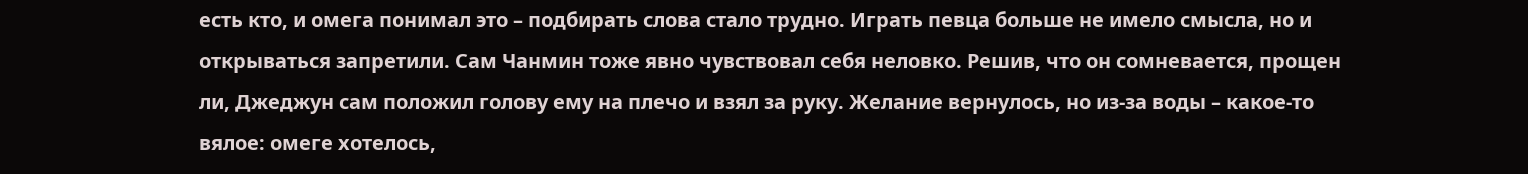есть кто, и омега понимал это – подбирать слова стало трудно. Играть певца больше не имело смысла, но и открываться запретили. Сам Чанмин тоже явно чувствовал себя неловко. Решив, что он сомневается, прощен ли, Джеджун сам положил голову ему на плечо и взял за руку. Желание вернулось, но из-за воды – какое-то вялое: омеге хотелось,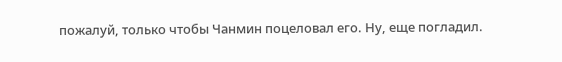пожалуй, только чтобы Чанмин поцеловал его. Ну, еще погладил.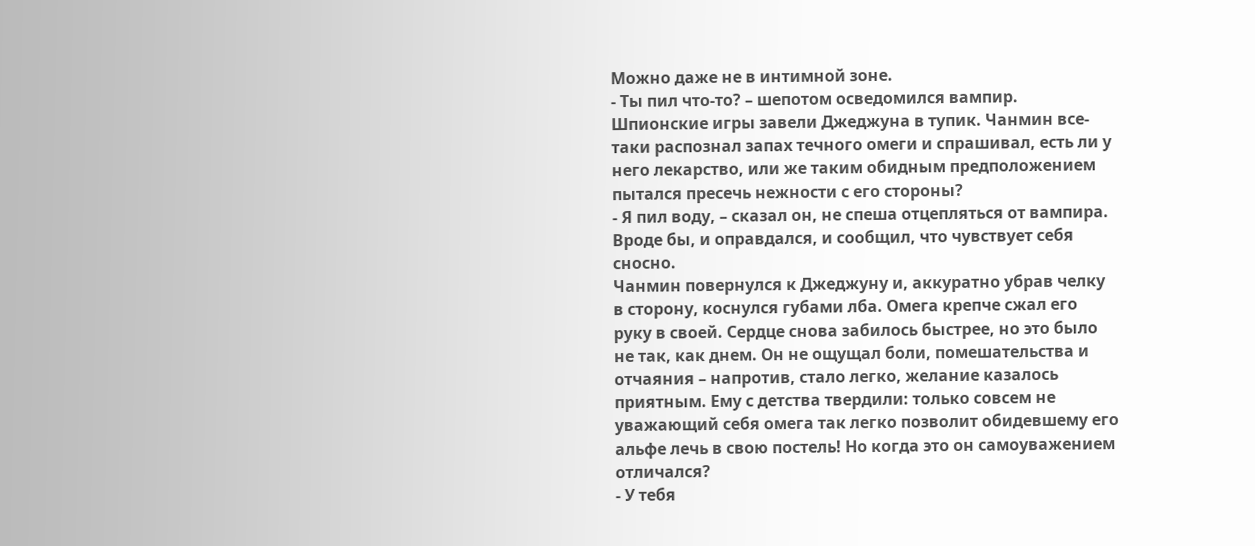Можно даже не в интимной зоне.
- Ты пил что-то? – шепотом осведомился вампир.
Шпионские игры завели Джеджуна в тупик. Чанмин все-таки распознал запах течного омеги и спрашивал, есть ли у него лекарство, или же таким обидным предположением пытался пресечь нежности с его стороны?
- Я пил воду, – сказал он, не спеша отцепляться от вампира. Вроде бы, и оправдался, и сообщил, что чувствует себя сносно.
Чанмин повернулся к Джеджуну и, аккуратно убрав челку в сторону, коснулся губами лба. Омега крепче сжал его руку в своей. Сердце снова забилось быстрее, но это было не так, как днем. Он не ощущал боли, помешательства и отчаяния – напротив, стало легко, желание казалось приятным. Ему с детства твердили: только совсем не уважающий себя омега так легко позволит обидевшему его альфе лечь в свою постель! Но когда это он самоуважением отличался?
- У тебя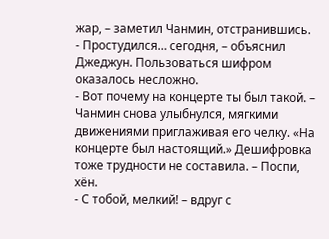жар, – заметил Чанмин, отстранившись.
- Простудился… сегодня, – объяснил Джеджун. Пользоваться шифром оказалось несложно.
- Вот почему на концерте ты был такой. – Чанмин снова улыбнулся, мягкими движениями приглаживая его челку. «На концерте был настоящий.» Дешифровка тоже трудности не составила. – Поспи, хён.
- С тобой, мелкий! – вдруг с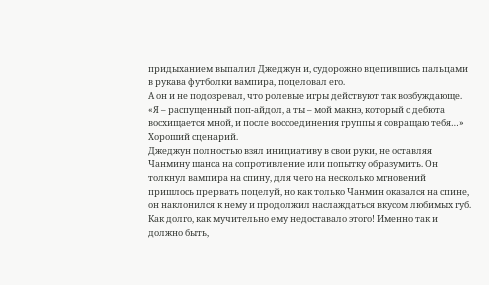придыханием выпалил Джеджун и, судорожно вцепившись пальцами в рукава футболки вампира, поцеловал его.
А он и не подозревал, что ролевые игры действуют так возбуждающе. «Я – распущенный поп-айдол, а ты – мой макнэ, который с дебюта восхищается мной, и после воссоединения группы я совращаю тебя…» Хороший сценарий.
Джеджун полностью взял инициативу в свои руки, не оставляя Чанмину шанса на сопротивление или попытку образумить. Он толкнул вампира на спину, для чего на несколько мгновений пришлось прервать поцелуй, но как только Чанмин оказался на спине, он наклонился к нему и продолжил наслаждаться вкусом любимых губ. Как долго, как мучительно ему недоставало этого! Именно так и должно быть,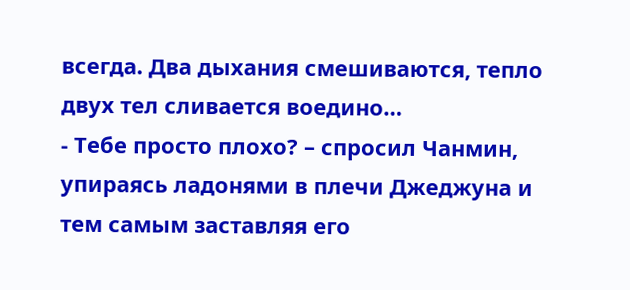всегда. Два дыхания смешиваются, тепло двух тел сливается воедино…
- Тебе просто плохо? – спросил Чанмин, упираясь ладонями в плечи Джеджуна и тем самым заставляя его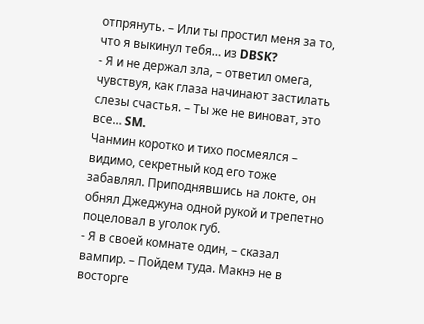отпрянуть. – Или ты простил меня за то, что я выкинул тебя… из DBSK?
- Я и не держал зла, – ответил омега, чувствуя, как глаза начинают застилать слезы счастья. – Ты же не виноват, это все… SM.
Чанмин коротко и тихо посмеялся – видимо, секретный код его тоже забавлял. Приподнявшись на локте, он обнял Джеджуна одной рукой и трепетно поцеловал в уголок губ.
- Я в своей комнате один, – сказал вампир. – Пойдем туда. Макнэ не в восторге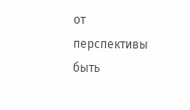от перспективы быть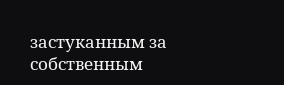застуканным за собственным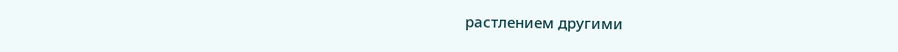растлением другими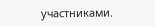участниками.